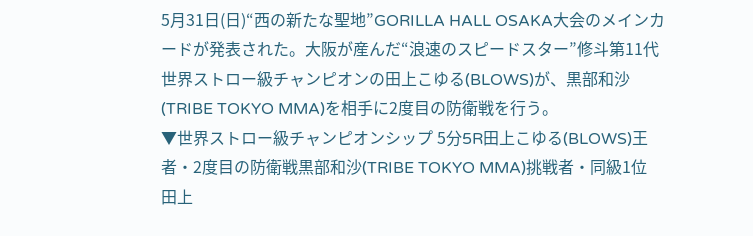5月31日(日)“西の新たな聖地”GORILLA HALL OSAKA大会のメインカードが発表された。大阪が産んだ“浪速のスピードスター”修斗第11代世界ストロー級チャンピオンの田上こゆる(BLOWS)が、黒部和沙(TRIBE TOKYO MMA)を相手に2度目の防衛戦を行う。
▼世界ストロー級チャンピオンシップ 5分5R田上こゆる(BLOWS)王者・2度目の防衛戦黒部和沙(TRIBE TOKYO MMA)挑戦者・同級1位
田上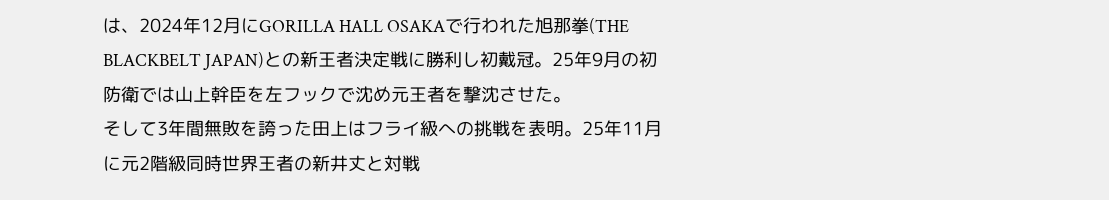は、2024年12月にGORILLA HALL OSAKAで行われた旭那拳(THE BLACKBELT JAPAN)との新王者決定戦に勝利し初戴冠。25年9月の初防衛では山上幹臣を左フックで沈め元王者を撃沈させた。
そして3年間無敗を誇った田上はフライ級への挑戦を表明。25年11月に元2階級同時世界王者の新井丈と対戦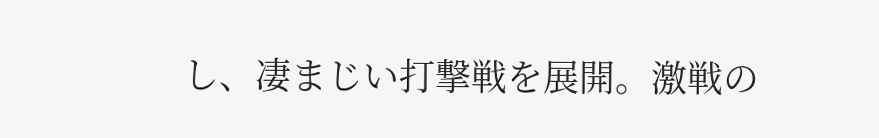し、凄まじい打撃戦を展開。激戦の